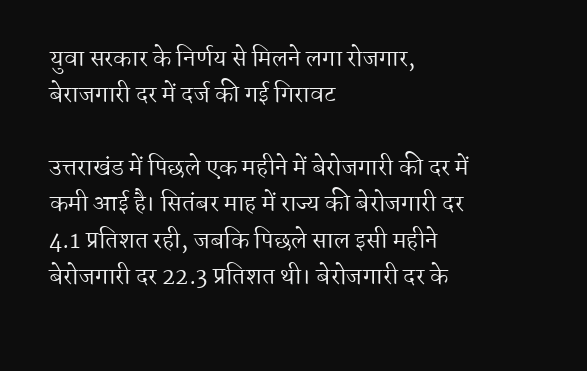युवा सरकार के निर्णय से मिलने लगा रोजगार, बेराजगारी दर में दर्ज की गई गिरावट

उत्तराखंड में पिछले एक महीने में बेरोजगारी की दर में कमी आई है। सितंबर माह में राज्य की बेरोजगारी दर 4.1 प्रतिशत रही, जबकि पिछले साल इसी महीने बेरोजगारी दर 22.3 प्रतिशत थी। बेरोजगारी दर के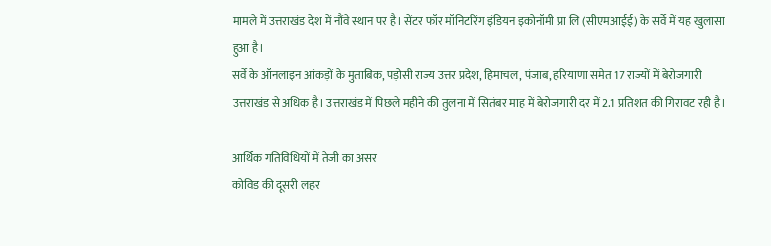मामले में उत्तराखंड देश में नौंवे स्थान पर है। सेंटर फॉर मॉनिटरिंग इंडियन इकोनॉमी प्रा लि (सीएमआईई) के सर्वे में यह खुलासा हुआ है।
सर्वे के ऑनलाइन आंकड़ों के मुताबिक, पड़ोसी राज्य उत्तर प्रदेश, हिमाचल, पंजाब, हरियाणा समेत 17 राज्यों में बेरोजगारी उत्तराखंड से अधिक है। उत्तराखंड में पिछले महीने की तुलना में सितंबर माह में बेरोजगारी दर में 2.1 प्रतिशत की गिरावट रही है।

आर्थिक गतिविधियों में तेजी का असर
कोविड की दूसरी लहर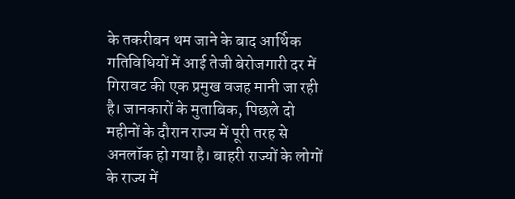के तकरीबन थम जाने के बाद आर्थिक गतिविधियों में आई तेजी बेरोजगारी दर में गिरावट की एक प्रमुख वजह मानी जा रही है। जानकारों के मुताबिक, पिछले दो महीनों के दौरान राज्य में पूरी तरह से अनलॉक हो गया है। बाहरी राज्यों के लोगों के राज्य में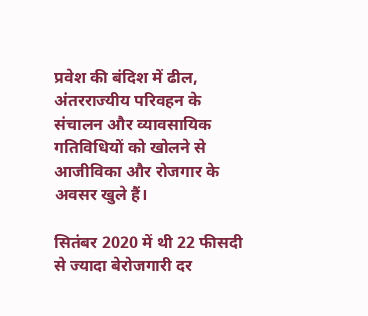प्रवेश की बंदिश में ढील, अंतरराज्यीय परिवहन के संचालन और व्यावसायिक गतिविधियों को खोलने से आजीविका और रोजगार के अवसर खुले हैं।

सितंबर 2020 में थी 22 फीसदी से ज्यादा बेरोजगारी दर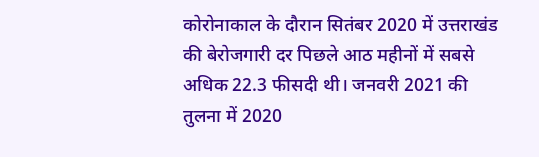कोरोनाकाल के दौरान सितंबर 2020 में उत्तराखंड की बेरोजगारी दर पिछले आठ महीनों में सबसे अधिक 22.3 फीसदी थी। जनवरी 2021 की तुलना में 2020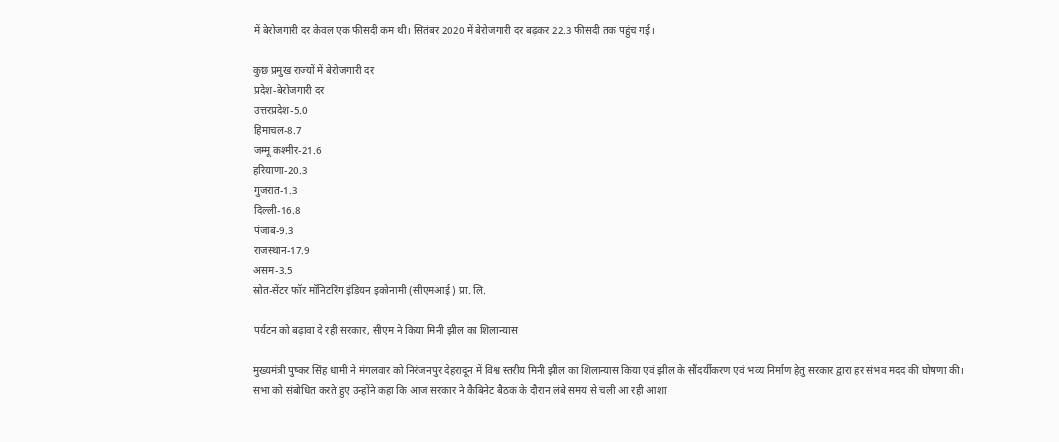में बेरोजगारी दर केवल एक फीसदी कम थी। सितंबर 2020 में बेरोजगारी दर बढ़कर 22.3 फीसदी तक पहुंच गई।

कुछ प्रमुख राज्यों में बेरोजगारी दर
प्रदेश-बेरोजगारी दर
उत्तरप्रदेश-5.0
हिमाचल-8.7
जम्मू कश्मीर-21.6
हरियाणा-20.3
गुजरात-1.3
दिल्ली-16.8
पंजाब-9.3
राजस्थान-17.9
असम-3.5
स्रोत-सेंटर फॉर मॉनिटरिंग इंडियन इकोनामी (सीएमआई) प्रा. लि.

पर्यटन को बढ़ावा दे रही सरकार, सीएम ने किया मिनी झील का शिलान्यास

मुख्यमंत्री पुष्कर सिंह धामी ने मंगलवार को निरंजनपुर देहरादून में विश्व स्तरीय मिनी झील का शिलान्यास किया एवं झील के सौंदर्यीकरण एवं भव्य निर्माण हेतु सरकार द्वारा हर संभव मदद की घोषणा की।
सभा को संबोधित करते हुए उन्होंने कहा कि आज सरकार ने कैबिनेट बैठक के दौरान लंबे समय से चली आ रही आशा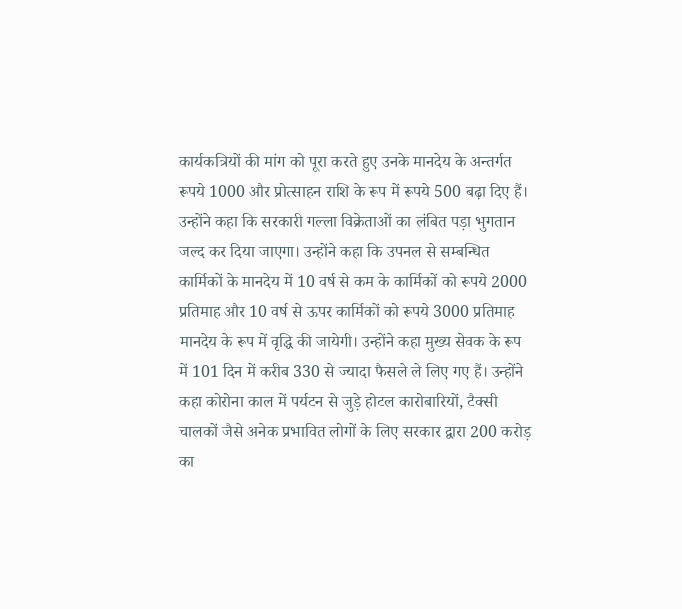कार्यकत्रियों की मांग को पूरा करते हुए उनके मानदेय के अन्तर्गत रूपये 1000 और प्रोत्साहन राशि के रूप में रूपये 500 बढ़ा दिए हैं। उन्होंने कहा कि सरकारी गल्ला विक्रेताओं का लंबित पड़ा भुगतान जल्द कर दिया जाएगा। उन्होंने कहा कि उपनल से सम्बन्धित कार्मिकों के मानदेय में 10 वर्ष से कम के कार्मिकों को रूपये 2000 प्रतिमाह और 10 वर्ष से ऊपर कार्मिकों को रूपये 3000 प्रतिमाह मानदेय के रूप में वृद्धि की जायेगी। उन्होंने कहा मुख्य सेवक के रूप में 101 दिन में करीब 330 से ज्यादा फैसले ले लिए गए हैं। उन्होंने कहा कोरोना काल में पर्यटन से जुड़े होटल कारोबारियों, टैक्सी चालकों जैसे अनेक प्रभावित लोगों के लिए सरकार द्वारा 200 करोड़ का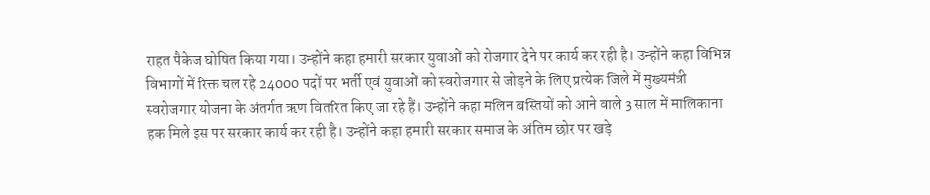राहत पैकेज घोषित किया गया। उन्होंने कहा हमारी सरकार युवाओं को रोजगार देने पर कार्य कर रही है। उन्होंने कहा विभिन्न विभागों में रिक्त चल रहे 24000 पदों पर भर्ती एवं युवाओं को स्वरोजगार से जोड़ने के लिए प्रत्येक जिले में मुख्यमंत्री स्वरोजगार योजना के अंतर्गत ऋण वितरित किए जा रहे हैं। उन्होंने कहा मलिन बस्तियों को आने वाले 3 साल में मालिकाना हक मिले इस पर सरकार कार्य कर रही है। उन्होंने कहा हमारी सरकार समाज के अंतिम छोर पर खड़े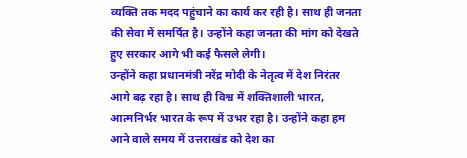व्यक्ति तक मदद पहुंचाने का कार्य कर रही है। साथ ही जनता की सेवा में समर्पित है। उन्होंने कहा जनता की मांग को देखते हुए सरकार आगे भी कई फैसले लेगी।
उन्होंने कहा प्रधानमंत्री नरेंद्र मोदी के नेतृत्व में देश निरंतर आगे बढ़ रहा है। साथ ही विश्व में शक्तिशाली भारत, आत्मनिर्भर भारत के रूप में उभर रहा है। उन्होंने कहा हम आने वाले समय में उत्तराखंड को देश का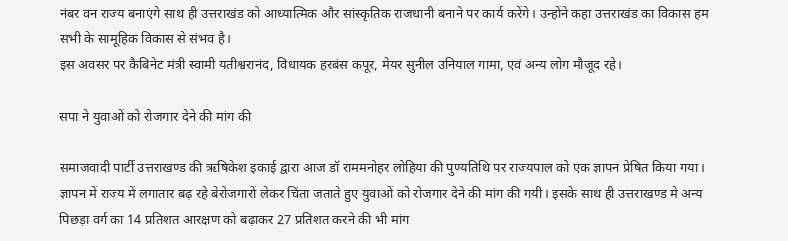नंबर वन राज्य बनाएंगे साथ ही उत्तराखंड को आध्यात्मिक और सांस्कृतिक राजधानी बनाने पर कार्य करेंगे। उन्होंने कहा उत्तराखंड का विकास हम सभी के सामूहिक विकास से संभव है।
इस अवसर पर कैबिनेट मंत्री स्वामी यतीश्वरानंद, विधायक हरबंस कपूर, मेयर सुनील उनियाल गामा, एवं अन्य लोग मौजूद रहे।

सपा ने युवाओं को रोजगार देने की मांग की

समाजवादी पार्टी उत्तराखण्ड की ऋषिकेश इकाई द्वारा आज डॉ राममनोहर लोहिया की पुण्यतिथि पर राज्यपाल को एक ज्ञापन प्रेषित किया गया। ज्ञापन में राज्य में लगातार बढ़ रहे बेरोजगारों लेकर चिंता जताते हुए युवाओं को रोजगार देने की मांग की गयी। इसके साथ ही उत्तराखण्ड मे अन्य पिछड़ा वर्ग का 14 प्रतिशत आरक्षण को बढ़ाकर 27 प्रतिशत करने की भी मांग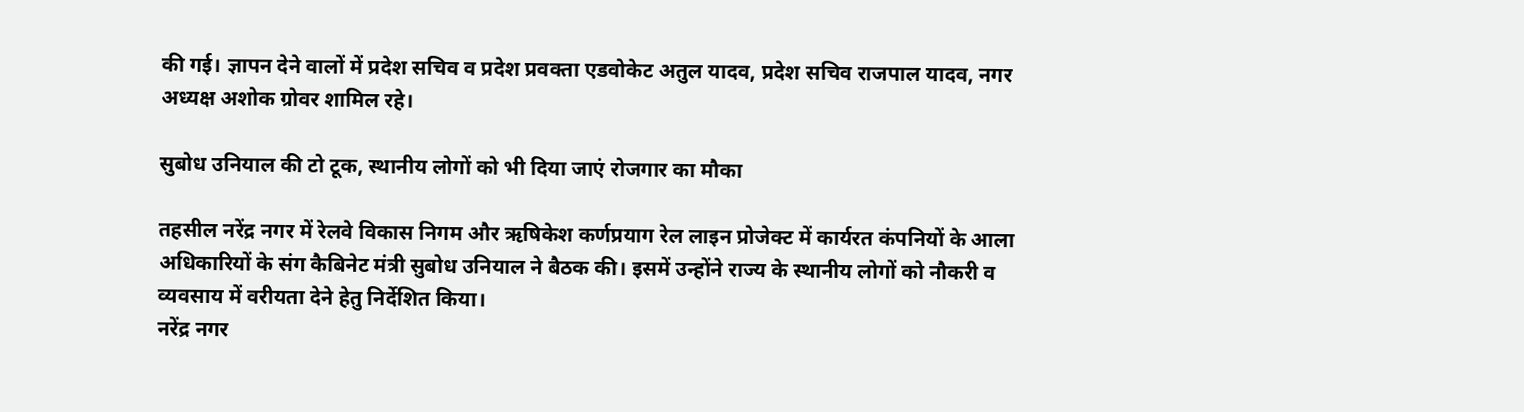की गई। ज्ञापन देने वालों में प्रदेश सचिव व प्रदेश प्रवक्ता एडवोकेट अतुल यादव, प्रदेश सचिव राजपाल यादव, नगर अध्यक्ष अशोक ग्रोवर शामिल रहे।

सुबोध उनियाल की टो टूक, स्थानीय लोगों को भी दिया जाएं रोजगार का मौका

तहसील नरेंद्र नगर में रेलवे विकास निगम और ऋषिकेश कर्णप्रयाग रेल लाइन प्रोजेक्ट में कार्यरत कंपनियों के आला अधिकारियों के संग कैबिनेट मंत्री सुबोध उनियाल ने बैठक की। इसमें उन्होंने राज्य के स्थानीय लोगों को नौकरी व व्यवसाय में वरीयता देने हेतु निर्देशित किया।
नरेंद्र नगर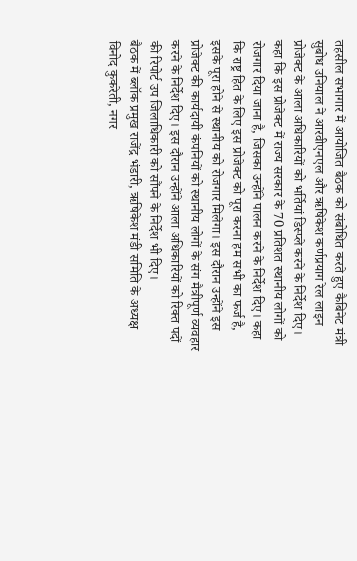तहसील सभागार में आयोजित बैठक को संबोधित करते हुए कैबिनेट मंत्री सुबोध उनियाल ने आरवीएनएल और ऋषिकेश कर्णप्रयाग रेल लाइन प्रोजेक्ट के आला अधिकारियों को भर्तियां डिस्प्ले करने के निर्देश दिए। कहा कि इस प्रोजेक्ट में राज्य सरकार के 70 प्रतिशत स्थानीय लोगों को रोजगार दिया जाना है, जिसका उन्होंने पालन करने के निर्देश दिए। कहा कि राष्ट्र हित के लिए इस प्रोजेक्ट को पूरा करना हम सभी का फर्ज है, इसके पूरा होने से स्थानीय को रोजगार मिलेगा। इस दौरान उन्होंने इस प्रोजेक्ट की कार्यदायी कंपनियों को स्थानीय लोगों के संग मैत्रीपूर्ण व्यवहार करने के निर्देश दिए। इस दौरान उन्होंने आला अधिकारियों को रिक्त पदों की रिपोर्ट उप जिलाधिकारी को सौंपने के निर्देश भी दिए।
बैठक में ब्लॉक प्रमुख राजेंद्र भंडारी, ऋषिकेश मंडी समिति के अध्यक्ष विनोद कुकरेती, नगर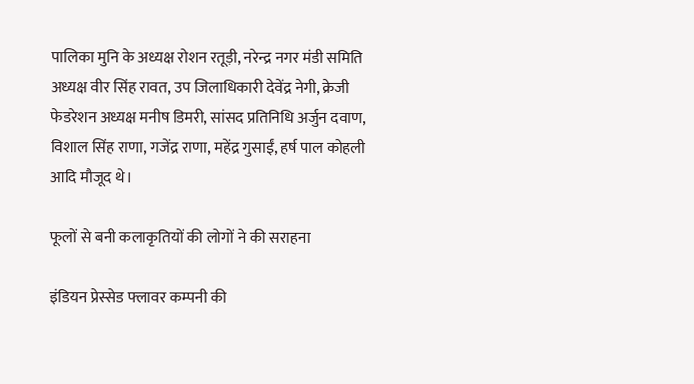पालिका मुनि के अध्यक्ष रोशन रतूड़ी, नरेन्द्र नगर मंडी समिति अध्यक्ष वीर सिंह रावत, उप जिलाधिकारी देवेंद्र नेगी, क्रेजी फेडरेशन अध्यक्ष मनीष डिमरी, सांसद प्रतिनिधि अर्जुन दवाण, विशाल सिंह राणा, गजेंद्र राणा, महेंद्र गुसाईं, हर्ष पाल कोहली आदि मौजूद थे।

फूलों से बनी कलाकृतियों की लोगों ने की सराहना

इंडियन प्रेस्सेड फ्लावर कम्पनी की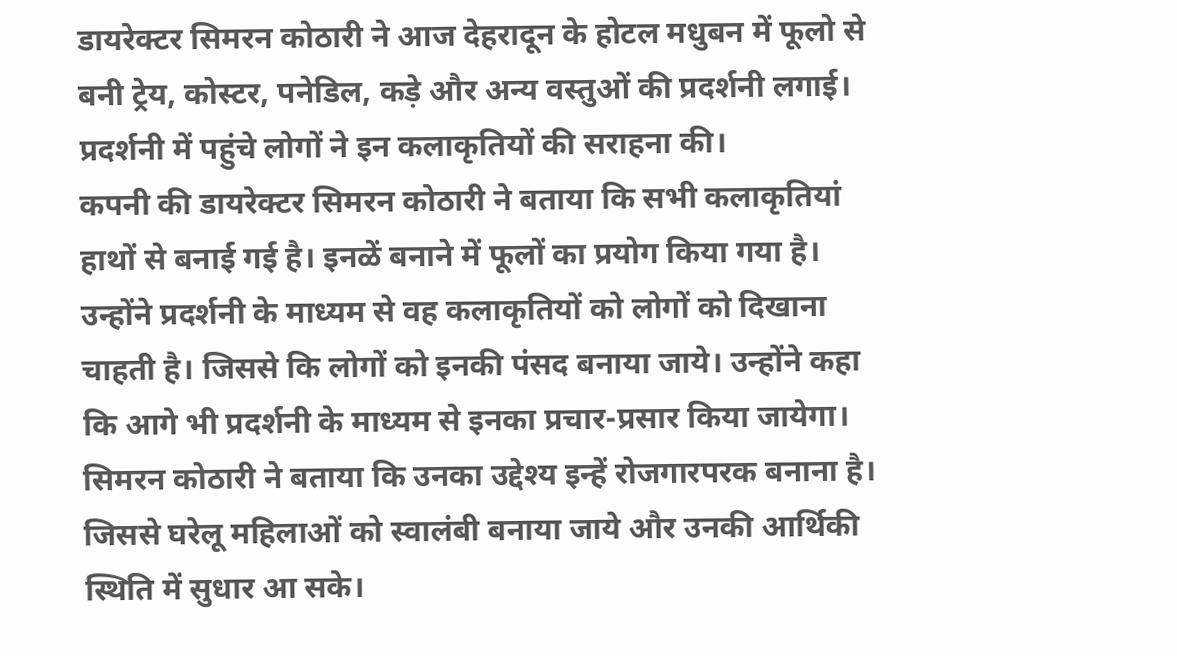डायरेक्टर सिमरन कोठारी ने आज देहरादून के होटल मधुबन में फूलो से बनी ट्रेय, कोस्टर, पनेडिल, कड़े और अन्य वस्तुओं की प्रदर्शनी लगाई। प्रदर्शनी में पहुंचे लोगों ने इन कलाकृतियों की सराहना की।
कपनी की डायरेक्टर सिमरन कोठारी ने बताया कि सभी कलाकृतियां हाथों से बनाई गई है। इनळें बनाने में फूलों का प्रयोग किया गया है। उन्होंने प्रदर्शनी के माध्यम से वह कलाकृतियों को लोगों को दिखाना चाहती है। जिससे कि लोगों को इनकी पंसद बनाया जाये। उन्होंने कहा कि आगे भी प्रदर्शनी के माध्यम से इनका प्रचार-प्रसार किया जायेगा।
सिमरन कोठारी ने बताया कि उनका उद्देश्य इन्हें रोजगारपरक बनाना है। जिससे घरेलू महिलाओं को स्वालंबी बनाया जाये और उनकी आर्थिकी स्थिति में सुधार आ सके।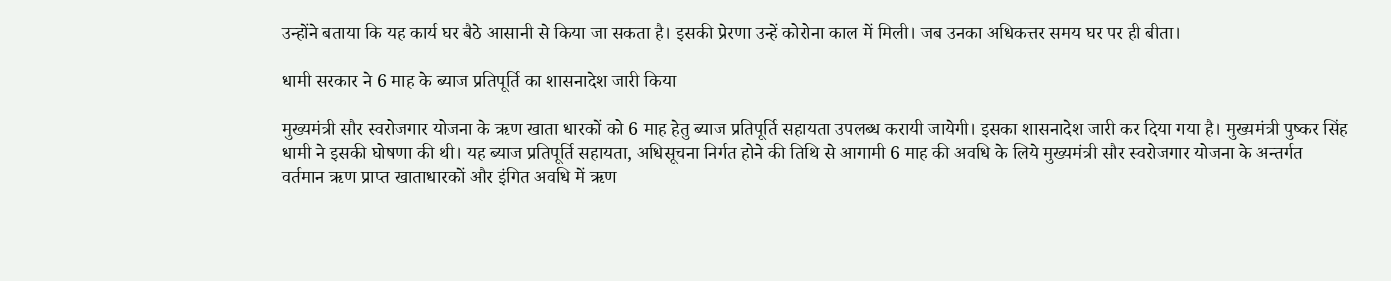उन्होंने बताया कि यह कार्य घर बैठे आसानी से किया जा सकता है। इसकी प्रेरणा उन्हें कोरोना काल में मिली। जब उनका अधिकत्तर समय घर पर ही बीता।

धामी सरकार ने 6 माह के ब्याज प्रतिपूर्ति का शासनादेश जारी किया

मुख्यमंत्री सौर स्वरोजगार योजना के ऋण खाता धारकों को 6 माह हेतु ब्याज प्रतिपूर्ति सहायता उपलब्ध करायी जायेगी। इसका शासनादेश जारी कर दिया गया है। मुख्यमंत्री पुष्कर सिंह धामी ने इसकी घोषणा की थी। यह ब्याज प्रतिपूर्ति सहायता, अधिसूचना निर्गत होने की तिथि से आगामी 6 माह की अवधि के लिये मुख्यमंत्री सौर स्वरोजगार योजना के अन्तर्गत वर्तमान ऋण प्राप्त खाताधारकों और इंगित अवधि में ऋण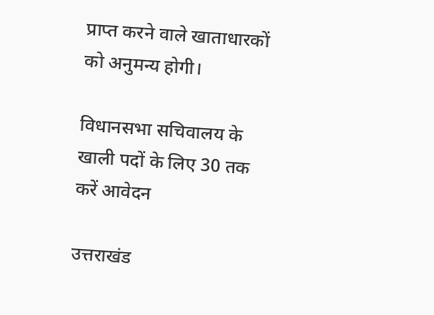प्राप्त करने वाले खाताधारकों को अनुमन्य होगी।

विधानसभा सचिवालय के खाली पदों के लिए 30 तक करें आवेदन

उत्तराखंड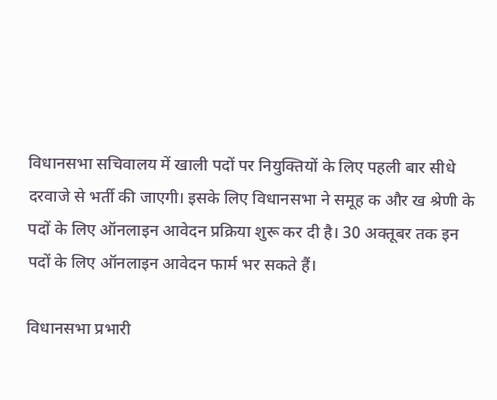विधानसभा सचिवालय में खाली पदों पर नियुक्तियों के लिए पहली बार सीधे दरवाजे से भर्ती की जाएगी। इसके लिए विधानसभा ने समूह क और ख श्रेणी के पदों के लिए ऑनलाइन आवेदन प्रक्रिया शुरू कर दी है। 30 अक्तूबर तक इन पदों के लिए ऑनलाइन आवेदन फार्म भर सकते हैं।

विधानसभा प्रभारी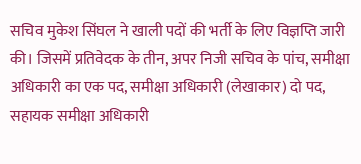सचिव मुकेश सिंघल ने खाली पदों की भर्ती के लिए विज्ञप्ति जारी की। जिसमें प्रतिवेदक के तीन, अपर निजी सचिव के पांच, समीक्षा अधिकारी का एक पद, समीक्षा अधिकारी (लेखाकार) दो पद, सहायक समीक्षा अधिकारी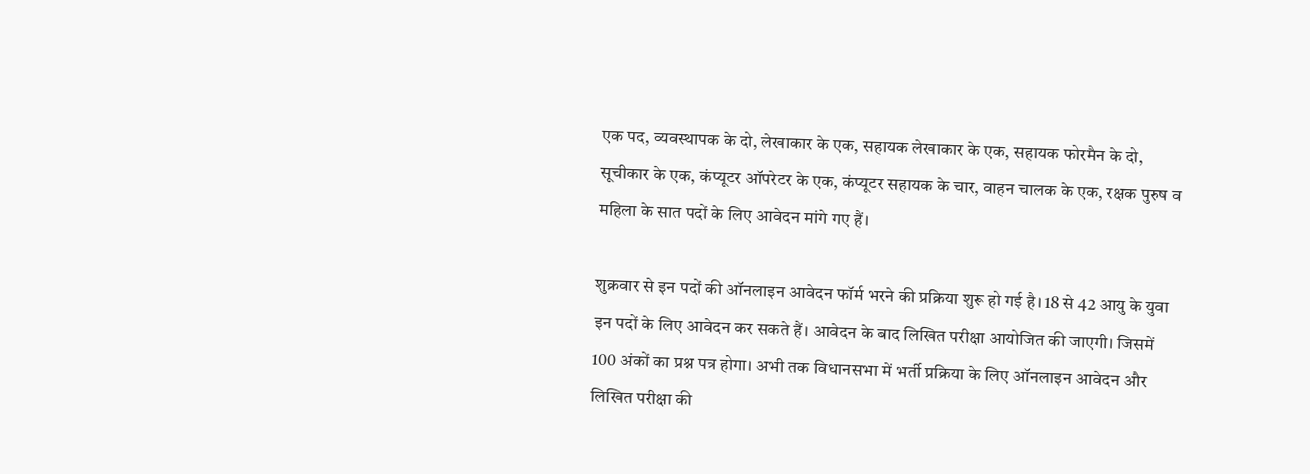एक पद, व्यवस्थापक के दो, लेखाकार के एक, सहायक लेखाकार के एक, सहायक फोरमैन के दो, सूचीकार के एक, कंप्यूटर ऑपरेटर के एक, कंप्यूटर सहायक के चार, वाहन चालक के एक, रक्षक पुरुष व महिला के सात पदों के लिए आवेदन मांगे गए हैं।

शुक्रवार से इन पदों की ऑनलाइन आवेदन फॉर्म भरने की प्रक्रिया शुरू हो गई है। 18 से 42 आयु के युवा इन पदों के लिए आवेदन कर सकते हैं। आवेदन के बाद लिखित परीक्षा आयोजित की जाएगी। जिसमें 100 अंकों का प्रश्न पत्र होगा। अभी तक विधानसभा में भर्ती प्रक्रिया के लिए ऑनलाइन आवेदन और लिखित परीक्षा की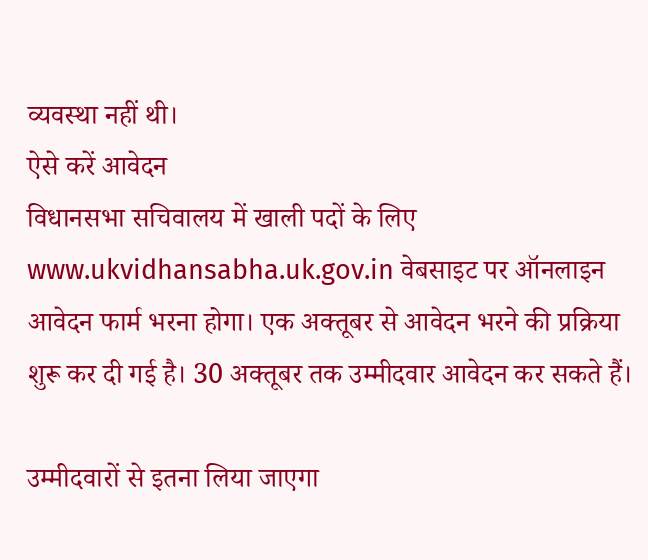व्यवस्था नहीं थी।
ऐसे करें आवेदन
विधानसभा सचिवालय में खाली पदों के लिए www.ukvidhansabha.uk.gov.in वेबसाइट पर ऑनलाइन आवेदन फार्म भरना होगा। एक अक्तूबर से आवेदन भरने की प्रक्रिया शुरू कर दी गई है। 30 अक्तूबर तक उम्मीदवार आवेदन कर सकते हैं।

उम्मीदवारों से इतना लिया जाएगा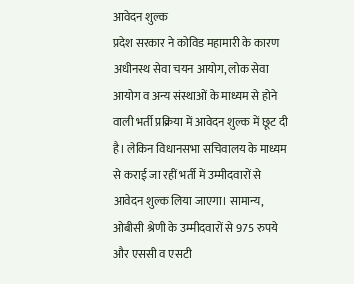आवेदन शुल्क
प्रदेश सरकार ने कोविड महामारी के कारण अधीनस्थ सेवा चयन आयोग, लोक सेवा आयोग व अन्य संस्थाओं के माध्यम से होने वाली भर्ती प्रक्रिया में आवेदन शुल्क में छूट दी है। लेकिन विधानसभा सचिवालय के माध्यम से कराई जा रहीं भर्ती में उम्मीदवारों से आवेदन शुल्क लिया जाएगा। सामान्य, ओबीसी श्रेणी के उम्मीदवारों से 975 रुपये और एससी व एसटी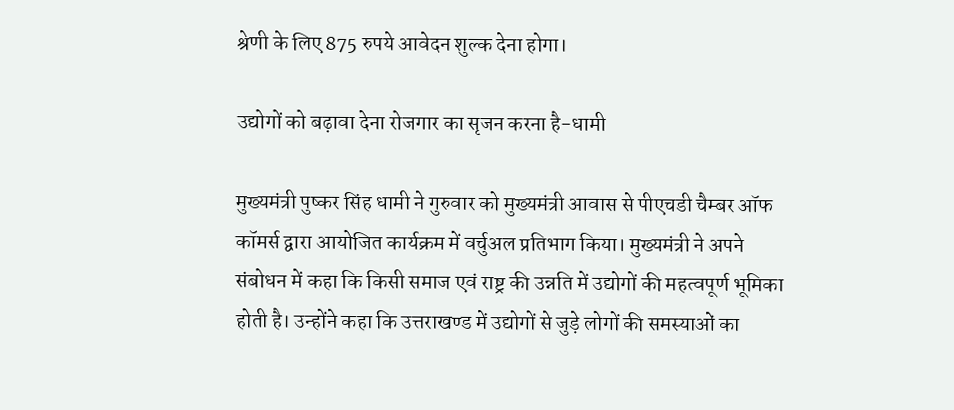श्रेणी के लिए 875 रुपये आवेदन शुल्क देना होगा।

उद्योगों को बढ़ावा देना रोजगार का सृजन करना है-धामी

मुख्यमंत्री पुष्कर सिंह धामी ने गुरुवार को मुख्यमंत्री आवास से पीएचडी चैम्बर ऑफ कॉमर्स द्वारा आयोजित कार्यक्रम में वर्चुअल प्रतिभाग किया। मुख्यमंत्री ने अपने संबोधन में कहा कि किसी समाज एवं राष्ट्र की उन्नति में उद्योगों की महत्वपूर्ण भूमिका होती है। उन्होंने कहा कि उत्तराखण्ड में उद्योगों से जुड़े लोगों की समस्याओं का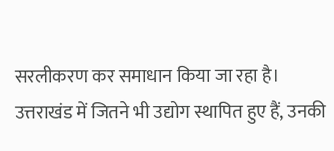सरलीकरण कर समाधान किया जा रहा है। उत्तराखंड में जितने भी उद्योग स्थापित हुए हैं, उनकी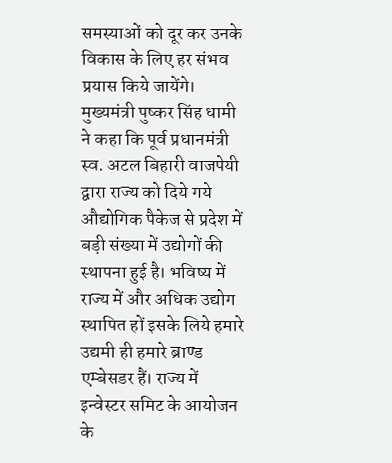समस्याओं को दूर कर उनके विकास के लिए हर संभव प्रयास किये जायेंगे।
मुख्यमंत्री पुष्कर सिंह धामी ने कहा कि पूर्व प्रधानमंत्री स्व. अटल बिहारी वाजपेयी द्वारा राज्य को दिये गये औद्योगिक पैकेज से प्रदेश में बड़ी संख्या में उद्योगों की स्थापना हुई है। भविष्य में राज्य में और अधिक उद्योग स्थापित हों इसके लिये हमारे उद्यमी ही हमारे ब्राण्ड एम्बेसडर हैं। राज्य में इन्वेस्टर समिट के आयोजन के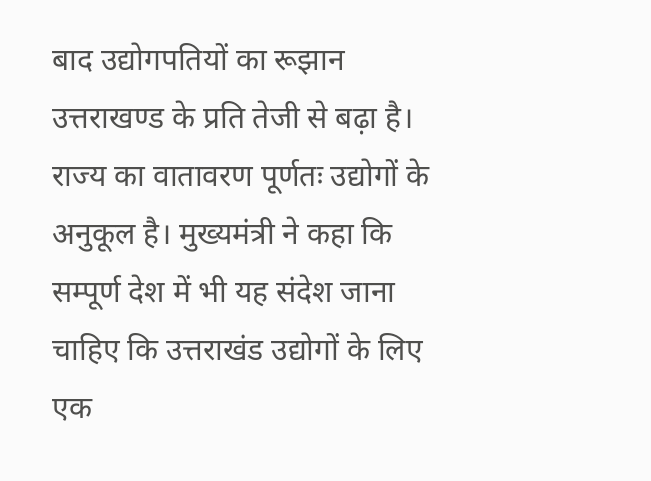बाद उद्योगपतियों का रूझान उत्तराखण्ड के प्रति तेजी से बढ़ा है। राज्य का वातावरण पूर्णतः उद्योगों के अनुकूल है। मुख्यमंत्री ने कहा कि सम्पूर्ण देश में भी यह संदेश जाना चाहिए कि उत्तराखंड उद्योगों के लिए एक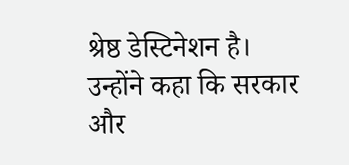श्रेष्ठ डेस्टिनेशन है। उन्होंने कहा कि सरकार और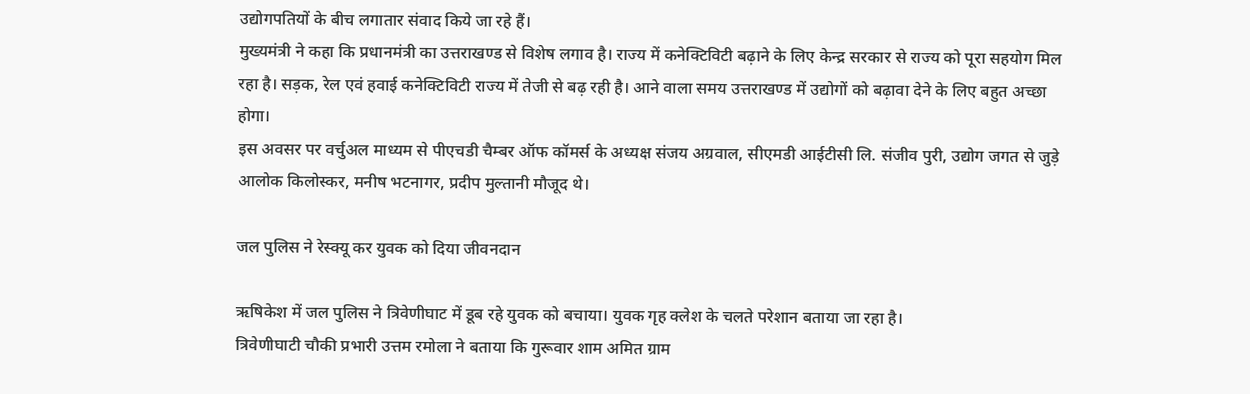उद्योगपतियों के बीच लगातार संवाद किये जा रहे हैं।
मुख्यमंत्री ने कहा कि प्रधानमंत्री का उत्तराखण्ड से विशेष लगाव है। राज्य में कनेक्टिविटी बढ़ाने के लिए केन्द्र सरकार से राज्य को पूरा सहयोग मिल रहा है। सड़क, रेल एवं हवाई कनेक्टिविटी राज्य में तेजी से बढ़ रही है। आने वाला समय उत्तराखण्ड में उद्योगों को बढ़ावा देने के लिए बहुत अच्छा होगा।
इस अवसर पर वर्चुअल माध्यम से पीएचडी चैम्बर ऑफ कॉमर्स के अध्यक्ष संजय अग्रवाल, सीएमडी आईटीसी लि. संजीव पुरी, उद्योग जगत से जुड़े आलोक किलोस्कर, मनीष भटनागर, प्रदीप मुल्तानी मौजूद थे।

जल पुलिस ने रेस्क्यू कर युवक को दिया जीवनदान

ऋषिकेश में जल पुलिस ने त्रिवेणीघाट में डूब रहे युवक को बचाया। युवक गृह क्लेश के चलते परेशान बताया जा रहा है।
त्रिवेणीघाटी चौकी प्रभारी उत्तम रमोला ने बताया कि गुरूवार शाम अमित ग्राम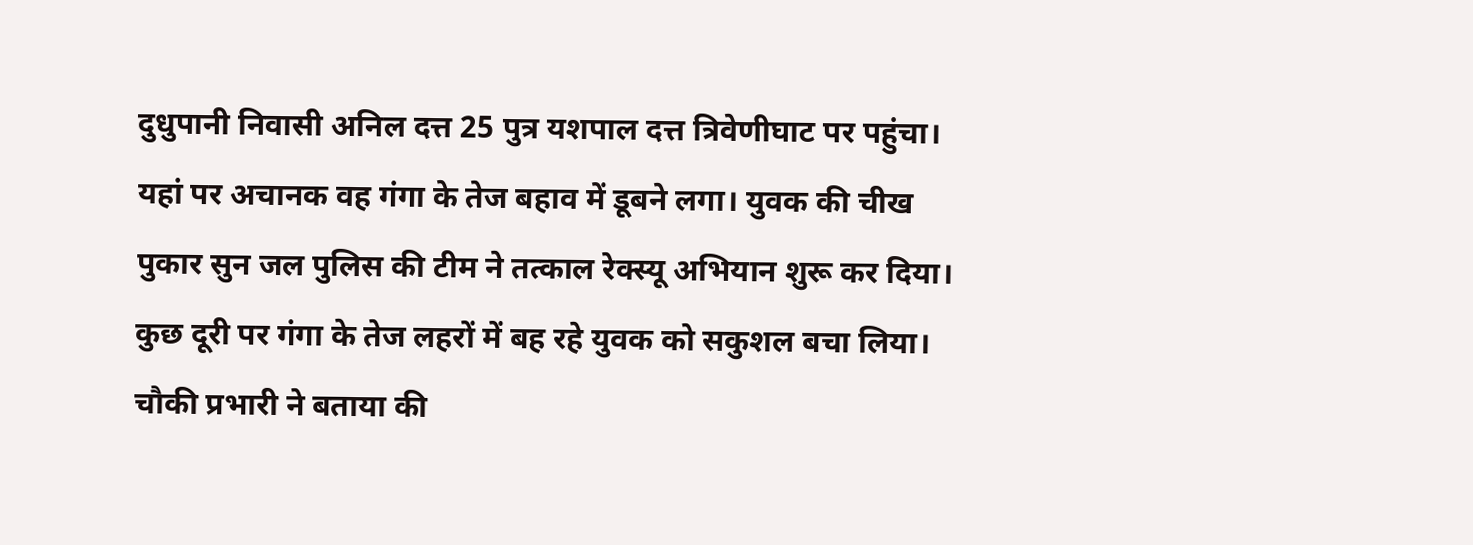दुधुपानी निवासी अनिल दत्त 25 पुत्र यशपाल दत्त त्रिवेणीघाट पर पहुंचा। यहां पर अचानक वह गंगा के तेज बहाव में डूबने लगा। युवक की चीख पुकार सुन जल पुलिस की टीम ने तत्काल रेक्स्यू अभियान शुरू कर दिया। कुछ दूरी पर गंगा के तेज लहरों में बह रहे युवक को सकुशल बचा लिया।
चौकी प्रभारी ने बताया की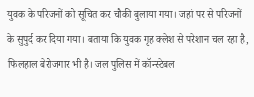युवक के परिजनों को सूचित कर चौकी बुलाया गया। जहां पर से परिजनों के सुपुर्द कर दिया गया। बताया कि युवक गृह क्लेश से परेशान चल रहा है, फिलहाल बेरोजगार भी है। जल पुलिस में कॉन्स्टेबल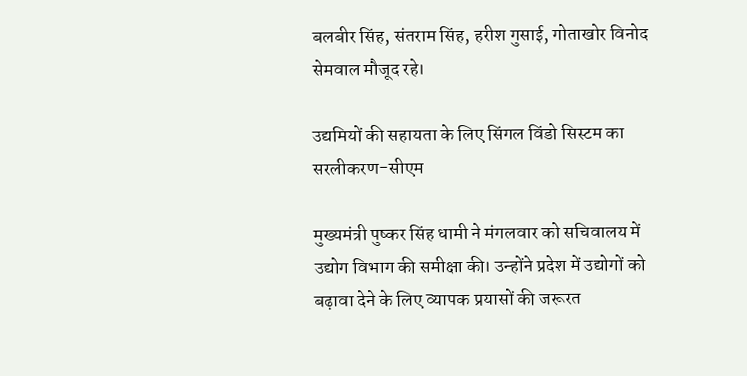बलबीर सिंह, संतराम सिंह, हरीश गुसाई, गोताखोर विनोद सेमवाल मौजूद रहे।

उद्यमियों की सहायता के लिए सिंगल विंडो सिस्टम का सरलीकरण-सीएम

मुख्यमंत्री पुष्कर सिंह धामी ने मंगलवार को सचिवालय में उद्योग विभाग की समीक्षा की। उन्होंने प्रदेश में उद्योगों को बढ़ावा देने के लिए व्यापक प्रयासों की जरूरत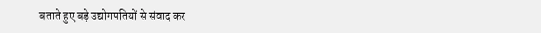बताते हुए बड़े उद्योगपतियों से संवाद कर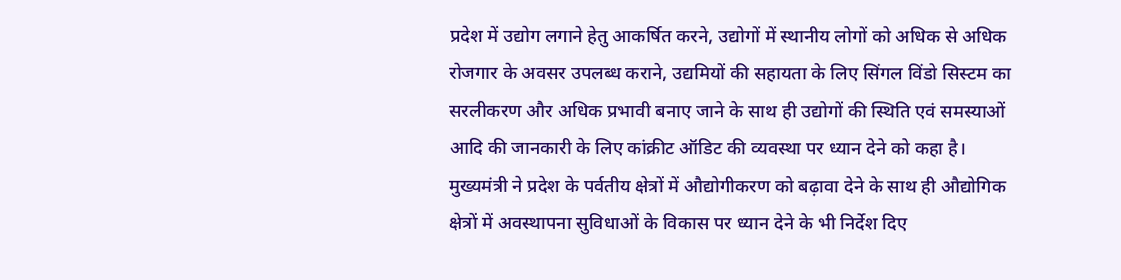प्रदेश में उद्योग लगाने हेतु आकर्षित करने, उद्योगों में स्थानीय लोगों को अधिक से अधिक रोजगार के अवसर उपलब्ध कराने, उद्यमियों की सहायता के लिए सिंगल विंडो सिस्टम का सरलीकरण और अधिक प्रभावी बनाए जाने के साथ ही उद्योगों की स्थिति एवं समस्याओं आदि की जानकारी के लिए कांक्रीट ऑडिट की व्यवस्था पर ध्यान देने को कहा है।
मुख्यमंत्री ने प्रदेश के पर्वतीय क्षेत्रों में औद्योगीकरण को बढ़ावा देने के साथ ही औद्योगिक क्षेत्रों में अवस्थापना सुविधाओं के विकास पर ध्यान देने के भी निर्देश दिए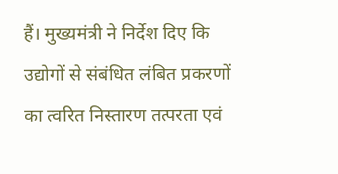हैं। मुख्यमंत्री ने निर्देश दिए कि उद्योगों से संबंधित लंबित प्रकरणों का त्वरित निस्तारण तत्परता एवं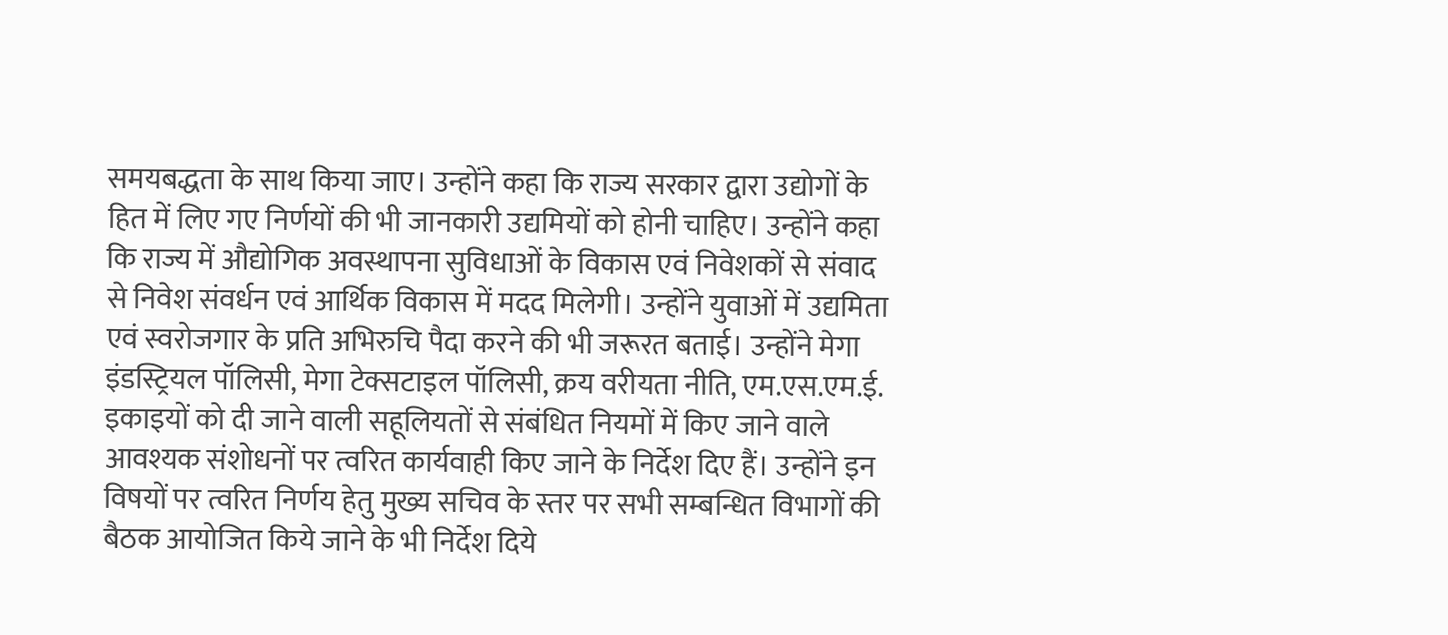समयबद्धता के साथ किया जाए। उन्होंने कहा कि राज्य सरकार द्वारा उद्योगों के हित में लिए गए निर्णयों की भी जानकारी उद्यमियों को होनी चाहिए। उन्होंने कहा कि राज्य में औद्योगिक अवस्थापना सुविधाओं के विकास एवं निवेशकों से संवाद से निवेश संवर्धन एवं आर्थिक विकास में मदद मिलेगी। उन्होंने युवाओं में उद्यमिता एवं स्वरोजगार के प्रति अभिरुचि पैदा करने की भी जरूरत बताई। उन्होंने मेगा इंडस्ट्रियल पॉलिसी, मेगा टेक्सटाइल पॉलिसी, क्रय वरीयता नीति, एम.एस.एम.ई. इकाइयों को दी जाने वाली सहूलियतों से संबंधित नियमों में किए जाने वाले आवश्यक संशोधनों पर त्वरित कार्यवाही किए जाने के निर्देश दिए हैं। उन्होंने इन विषयों पर त्वरित निर्णय हेतु मुख्य सचिव के स्तर पर सभी सम्बन्धित विभागों की बैठक आयोजित किये जाने के भी निर्देश दिये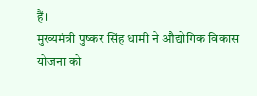हैं।
मुख्यमंत्री पुष्कर सिंह धामी ने औद्योगिक विकास योजना को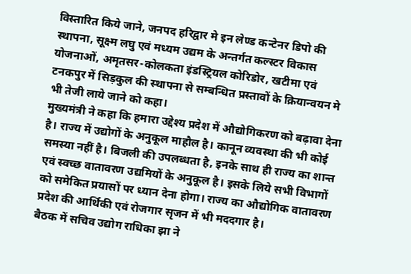विस्तारित किये जाने, जनपद हरिद्वार मे इन लेण्ड कन्टेनर डिपो की स्थापना, सूक्ष्म लघु एवं मध्यम उद्यम के अन्तर्गत कल्स्टर विकास योजनाओं, अमृतसर-कोलकता इंडस्ट्रियल कोरिडोर, खटीमा एवं टनकपुर में सिड़कुल की स्थापना से सम्बन्धित प्रस्तावों के क्रियान्वयन मे भी तेजी लाये जाने को कहा।
मुख्यमंत्री ने कहा कि हमारा उद्देश्य प्रदेश में औद्योगिकरण को बढ़ावा देना है। राज्य में उद्योगों के अनुकूल माहौल है। कानून व्यवस्था की भी कोई समस्या नहीं है। बिजली की उपलब्धता है, इनके साथ ही राज्य का शान्त एवं स्वच्छ वातावरण उद्यमियों के अनुकूल है। इसके लिये सभी विभागों को समेकित प्रयासों पर ध्यान देना होगा। राज्य का औद्योगिक वातावरण प्रदेश की आर्थिकी एवं रोजगार सृजन में भी मददगार है।
बैठक में सचिव उद्योग राधिका झा ने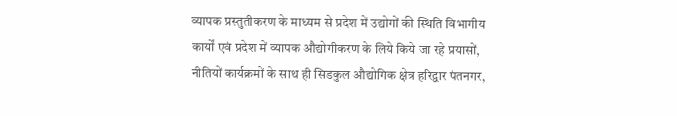व्यापक प्रस्तुतीकरण के माध्यम से प्रदेश में उद्योगों की स्थिति विभागीय कार्यों एवं प्रदेश में व्यापक औद्योगीकरण के लिये किये जा रहे प्रयासों, नीतियों कार्यक्रमों के साथ ही सिडकुल औद्योगिक क्षेत्र हरिद्वार पंतनगर,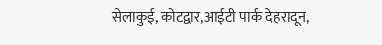सेलाकुई, कोटद्वार,आईटी पार्क देहरादून,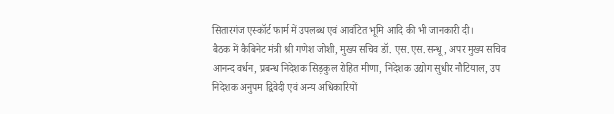सितारगंज एस्कॉर्ट फार्म में उपलब्ध एवं आवंटित भूमि आदि की भी जानकारी दी।
बैठक में कैबिनेट मंत्री श्री गणेश जोशी, मुख्य सचिव डॉ. एस.एस.सन्धू, अपर मुख्य सचिव आनन्द वर्धन, प्रबन्ध निदेशक सिड़कुल रोहित मीणा, निदेशक उद्योग सुधीर नौटियाल, उप निदेशक अनुपम द्विवेदी एवं अन्य अधिकारियों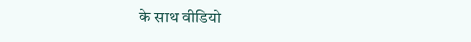के साथ वीडियो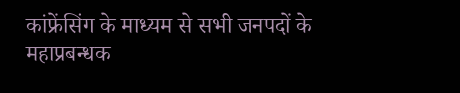कांफ्रेंसिंग के माध्यम से सभी जनपदों के महाप्रबन्धक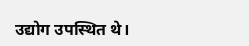उद्योग उपस्थित थे।